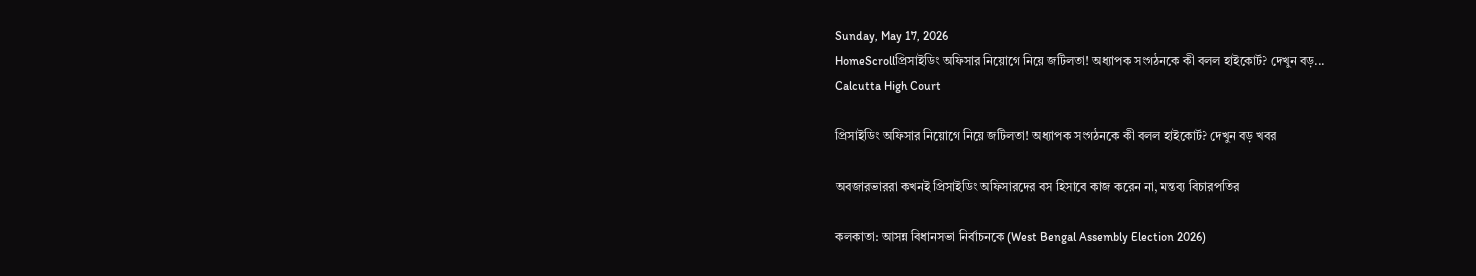Sunday, May 17, 2026
HomeScrollপ্রিসাইডিং অফিসার নিয়োগে নিয়ে জটিলতা! অধ্যাপক সংগঠনকে কী বলল হাইকোর্ট? দেখুন বড়...
Calcutta High Court

প্রিসাইডিং অফিসার নিয়োগে নিয়ে জটিলতা! অধ্যাপক সংগঠনকে কী বলল হাইকোর্ট? দেখুন বড় খবর

অবজারভাররা কখনই প্রিসাইডিং অফিসারদের বস হিসাবে কাজ করেন না, মন্তব্য বিচারপতির

কলকাতা: আসন্ন বিধানসভা নির্বাচনকে (West Bengal Assembly Election 2026)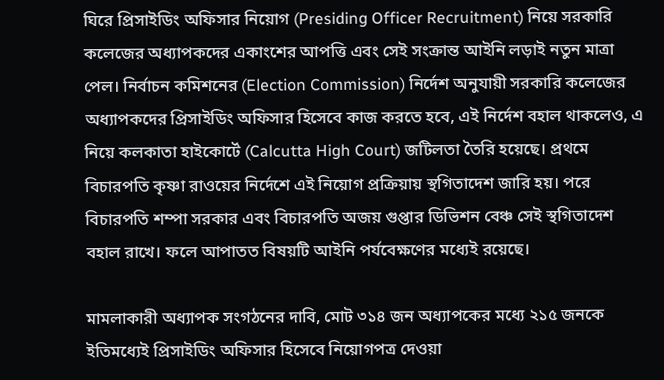ঘিরে প্রিসাইডিং অফিসার নিয়োগ (Presiding Officer Recruitment) নিয়ে সরকারি কলেজের অধ্যাপকদের একাংশের আপত্তি এবং সেই সংক্রান্ত আইনি লড়াই নতুন মাত্রা পেল। নির্বাচন কমিশনের (Election Commission) নির্দেশ অনুযায়ী সরকারি কলেজের অধ্যাপকদের প্রিসাইডিং অফিসার হিসেবে কাজ করতে হবে, এই নির্দেশ বহাল থাকলেও, এ নিয়ে কলকাতা হাইকোর্টে (Calcutta High Court) জটিলতা তৈরি হয়েছে। প্রথমে বিচারপতি কৃষ্ণা রাওয়ের নির্দেশে এই নিয়োগ প্রক্রিয়ায় স্থগিতাদেশ জারি হয়। পরে বিচারপতি শম্পা সরকার এবং বিচারপতি অজয় গুপ্তার ডিভিশন বেঞ্চ সেই স্থগিতাদেশ বহাল রাখে। ফলে আপাতত বিষয়টি আইনি পর্যবেক্ষণের মধ্যেই রয়েছে।

মামলাকারী অধ্যাপক সংগঠনের দাবি, মোট ৩১৪ জন অধ্যাপকের মধ্যে ২১৫ জনকে ইতিমধ্যেই প্রিসাইডিং অফিসার হিসেবে নিয়োগপত্র দেওয়া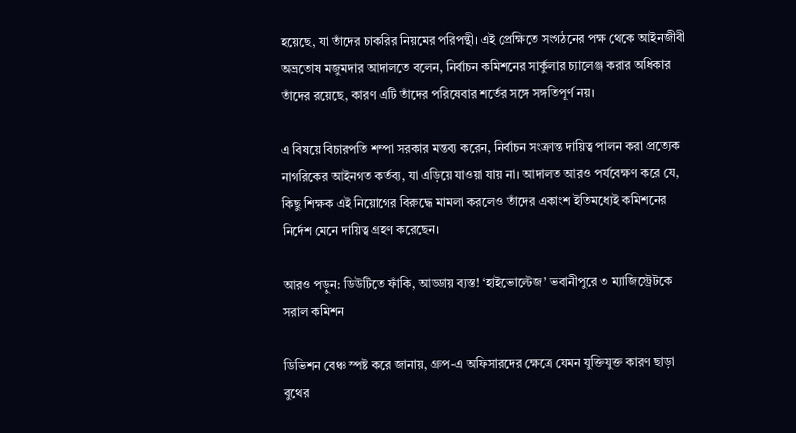হয়েছে, যা তাঁদের চাকরির নিয়মের পরিপন্থী। এই প্রেক্ষিতে সংগঠনের পক্ষ থেকে আইনজীবী অভ্রতোষ মজুমদার আদালতে বলেন, নির্বাচন কমিশনের সার্কুলার চ্যালেঞ্জ করার অধিকার তাঁদের রয়েছে, কারণ এটি তাঁদের পরিষেবার শর্তের সঙ্গে সঙ্গতিপূর্ণ নয়।

এ বিষয়ে বিচারপতি শম্পা সরকার মন্তব্য করেন, নির্বাচন সংক্রান্ত দায়িত্ব পালন করা প্রত্যেক নাগরিকের আইনগত কর্তব্য, যা এড়িয়ে যাওয়া যায় না। আদালত আরও পর্যবেক্ষণ করে যে, কিছু শিক্ষক এই নিয়োগের বিরুদ্ধে মামলা করলেও তাঁদের একাংশ ইতিমধ্যেই কমিশনের নির্দেশ মেনে দায়িত্ব গ্রহণ করেছেন।

আরও পড়ুন: ডিউটিতে ফাঁকি, আড্ডায় ব্যস্ত! ‘হাইভোল্টেজ’ ভবানীপুরে ৩ ম্যাজিস্ট্রেটকে সরাল কমিশন

ডিভিশন বেঞ্চ স্পষ্ট করে জানায়, গ্রুপ-এ অফিসারদের ক্ষেত্রে যেমন যুক্তিযুক্ত কারণ ছাড়া বুথের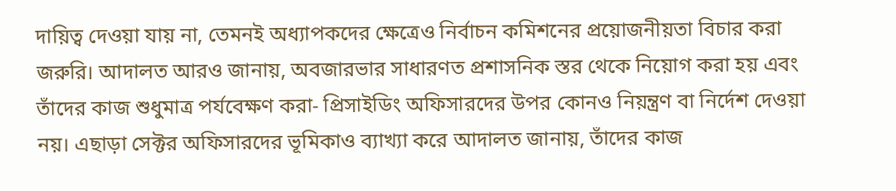দায়িত্ব দেওয়া যায় না, তেমনই অধ্যাপকদের ক্ষেত্রেও নির্বাচন কমিশনের প্রয়োজনীয়তা বিচার করা জরুরি। আদালত আরও জানায়, অবজারভার সাধারণত প্রশাসনিক স্তর থেকে নিয়োগ করা হয় এবং তাঁদের কাজ শুধুমাত্র পর্যবেক্ষণ করা- প্রিসাইডিং অফিসারদের উপর কোনও নিয়ন্ত্রণ বা নির্দেশ দেওয়া নয়। এছাড়া সেক্টর অফিসারদের ভূমিকাও ব্যাখ্যা করে আদালত জানায়, তাঁদের কাজ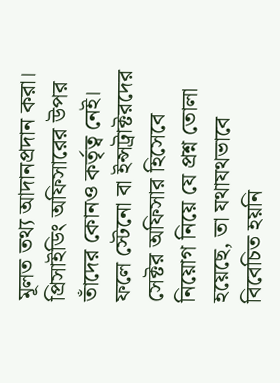মূলত তথ্য আদানপ্রদান করা। প্রিসাইডিং অফিসারের উপর তাঁদের কোনও কর্তৃত্ব নেই। ফলে স্টেনো বা ইন্সট্রাক্টরদের সেক্টর অফিসার হিসেবে নিয়োগ নিয়ে যে প্রশ্ন তোলা হয়েছে, তা যথাযথভাবে বিবেচিত হয়নি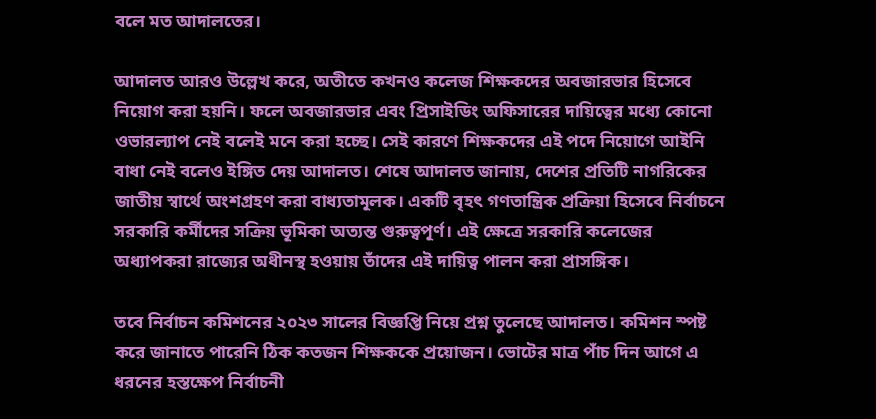বলে মত আদালতের।

আদালত আরও উল্লেখ করে, অতীতে কখনও কলেজ শিক্ষকদের অবজারভার হিসেবে নিয়োগ করা হয়নি। ফলে অবজারভার এবং প্রিসাইডিং অফিসারের দায়িত্বের মধ্যে কোনো ওভারল্যাপ নেই বলেই মনে করা হচ্ছে। সেই কারণে শিক্ষকদের এই পদে নিয়োগে আইনি বাধা নেই বলেও ইঙ্গিত দেয় আদালত। শেষে আদালত জানায়, দেশের প্রতিটি নাগরিকের জাতীয় স্বার্থে অংশগ্রহণ করা বাধ্যতামূলক। একটি বৃহৎ গণতান্ত্রিক প্রক্রিয়া হিসেবে নির্বাচনে সরকারি কর্মীদের সক্রিয় ভূমিকা অত্যন্ত গুরুত্বপূর্ণ। এই ক্ষেত্রে সরকারি কলেজের অধ্যাপকরা রাজ্যের অধীনস্থ হওয়ায় তাঁদের এই দায়িত্ব পালন করা প্রাসঙ্গিক।

তবে নির্বাচন কমিশনের ২০২৩ সালের বিজ্ঞপ্তি নিয়ে প্রশ্ন তুলেছে আদালত। কমিশন স্পষ্ট করে জানাতে পারেনি ঠিক কতজন শিক্ষককে প্রয়োজন। ভোটের মাত্র পাঁচ দিন আগে এ ধরনের হস্তক্ষেপ নির্বাচনী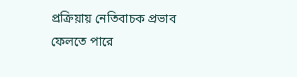প্রক্রিয়ায় নেতিবাচক প্রভাব ফেলতে পারে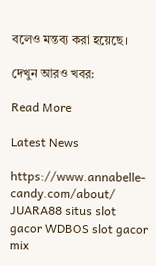বলেও মন্তব্য করা হয়েছে।

দেখুন আরও খবর:

Read More

Latest News

https://www.annabelle-candy.com/about/ JUARA88 situs slot gacor WDBOS slot gacor mix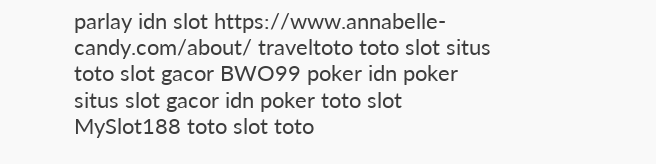parlay idn slot https://www.annabelle-candy.com/about/ traveltoto toto slot situs toto slot gacor BWO99 poker idn poker situs slot gacor idn poker toto slot MySlot188 toto slot toto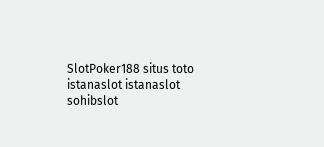SlotPoker188 situs toto istanaslot istanaslot sohibslot